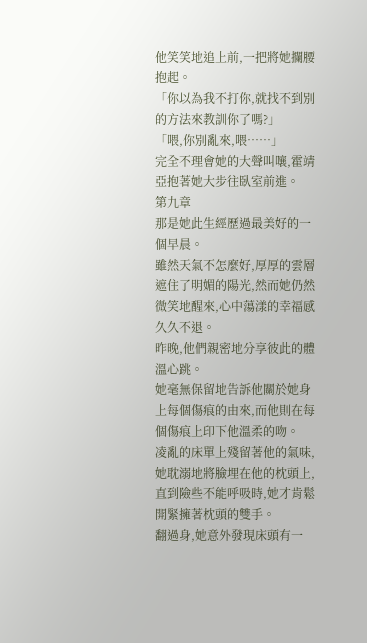他笑笑地追上前,一把將她攔腰抱起。
「你以為我不打你,就找不到別的方法來教訓你了嗎?」
「喂,你別亂來,喂……」
完全不理會她的大聲叫嚷,霍靖亞抱著她大步往臥室前進。
第九章
那是她此生經歷過最美好的一個早晨。
雖然天氣不怎麼好,厚厚的雲層遮住了明媚的陽光,然而她仍然微笑地醒來,心中蕩漾的幸福感久久不退。
昨晚,他們親密地分享彼此的體溫心跳。
她毫無保留地告訴他關於她身上每個傷痕的由來,而他則在每個傷痕上印下他溫柔的吻。
凌亂的床單上殘留著他的氣味,她耽溺地將臉埋在他的枕頭上,直到險些不能呼吸時,她才肯鬆開緊擁著枕頭的雙手。
翻過身,她意外發現床頭有一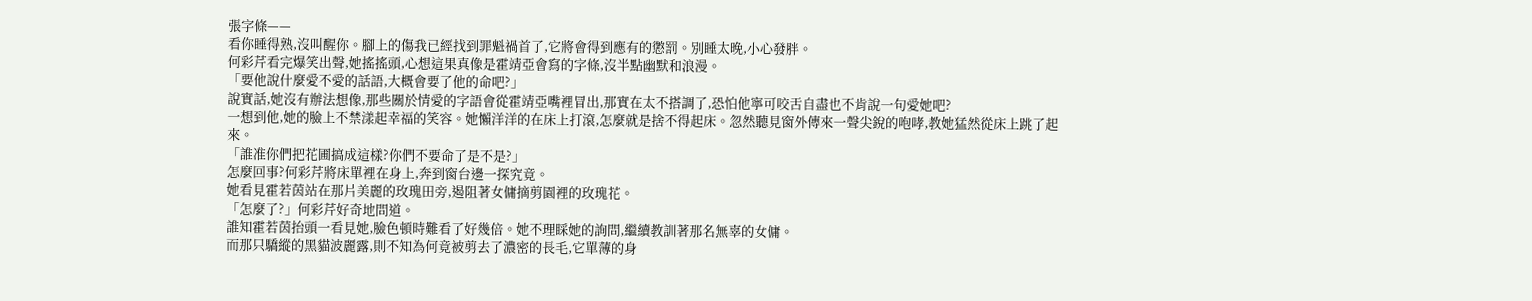張字條——
看你睡得熟,沒叫醒你。腳上的傷我已經找到罪魁禍首了,它將會得到應有的懲罰。別睡太晚,小心發胖。
何彩芹看完爆笑出聲,她搖搖頭,心想這果真像是霍靖亞會寫的字條,沒半點幽默和浪漫。
「要他說什麼愛不愛的話語,大概會要了他的命吧?」
說實話,她沒有辦法想像,那些關於情愛的字語會從霍靖亞嘴裡冒出,那實在太不搭調了,恐怕他寧可咬舌自盡也不肯說一句愛她吧?
一想到他,她的臉上不禁漾起幸福的笑容。她懶洋洋的在床上打滾,怎麼就是捨不得起床。忽然聽見窗外傳來一聲尖銳的咆哮,教她猛然從床上跳了起來。
「誰准你們把花圃搞成這樣?你們不要命了是不是?」
怎麼回事?何彩芹將床單裡在身上,奔到窗台邊一探究竟。
她看見霍若茵站在那片美麗的玫瑰田旁,遏阻著女傭摘剪園裡的玫瑰花。
「怎麼了?」何彩芹好奇地問道。
誰知霍若茵抬頭一看見她,臉色頓時難看了好幾倍。她不理睬她的詢問,繼續教訓著那名無辜的女傭。
而那只驕縱的黑貓波麗露,則不知為何竟被剪去了濃密的長毛,它單薄的身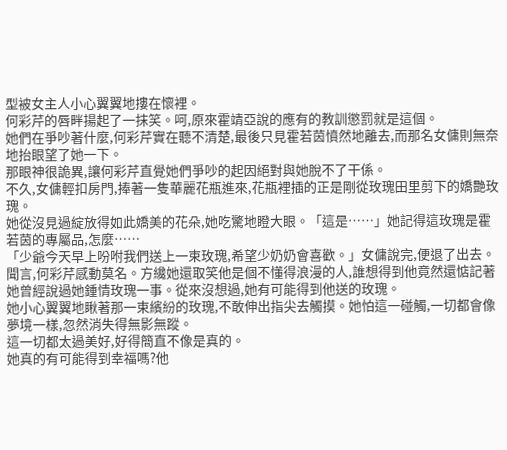型被女主人小心翼翼地摟在懷裡。
何彩芹的唇畔揚起了一抹笑。呵,原來霍靖亞說的應有的教訓懲罰就是這個。
她們在爭吵著什麼,何彩芹實在聽不清楚,最後只見霍若茵憤然地離去,而那名女傭則無奈地抬眼望了她一下。
那眼神很詭異,讓何彩芹直覺她們爭吵的起因絕對與她脫不了干係。
不久,女傭輕扣房門,捧著一隻華麗花瓶進來,花瓶裡插的正是剛從玫瑰田里剪下的嬌艷玫瑰。
她從沒見過綻放得如此嬌美的花朵,她吃驚地瞪大眼。「這是……」她記得這玫瑰是霍若茵的專屬品,怎麼……
「少爺今天早上吩咐我們送上一束玫瑰,希望少奶奶會喜歡。」女傭說完,便退了出去。
聞言,何彩芹感動莫名。方纔她還取笑他是個不懂得浪漫的人,誰想得到他竟然還惦記著她曾經說過她鍾情玫瑰一事。從來沒想過,她有可能得到他送的玫瑰。
她小心翼翼地瞅著那一束繽紛的玫瑰,不敢伸出指尖去觸摸。她怕這一碰觸,一切都會像夢境一樣,忽然消失得無影無蹤。
這一切都太過美好,好得簡直不像是真的。
她真的有可能得到幸福嗎?他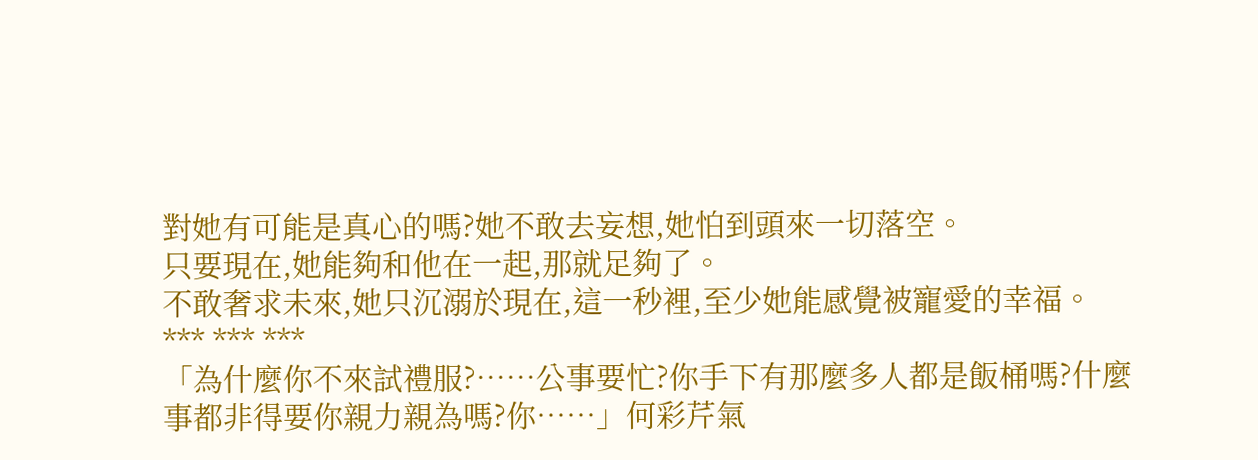對她有可能是真心的嗎?她不敢去妄想,她怕到頭來一切落空。
只要現在,她能夠和他在一起,那就足夠了。
不敢奢求未來,她只沉溺於現在,這一秒裡,至少她能感覺被寵愛的幸福。
*** *** ***
「為什麼你不來試禮服?……公事要忙?你手下有那麼多人都是飯桶嗎?什麼事都非得要你親力親為嗎?你……」何彩芹氣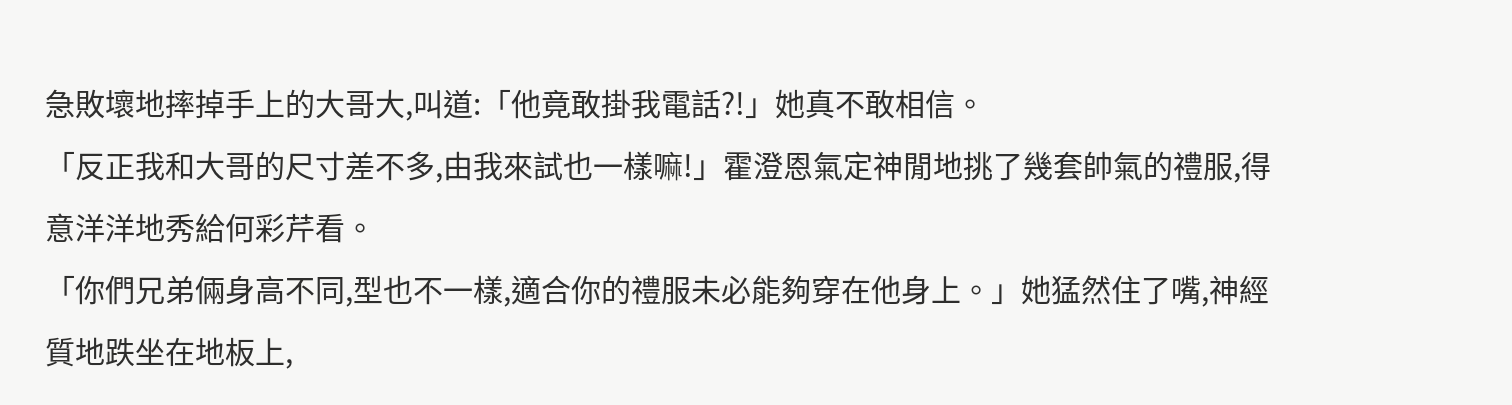急敗壞地摔掉手上的大哥大,叫道:「他竟敢掛我電話?!」她真不敢相信。
「反正我和大哥的尺寸差不多,由我來試也一樣嘛!」霍澄恩氣定神閒地挑了幾套帥氣的禮服,得意洋洋地秀給何彩芹看。
「你們兄弟倆身高不同,型也不一樣,適合你的禮服未必能夠穿在他身上。」她猛然住了嘴,神經質地跌坐在地板上,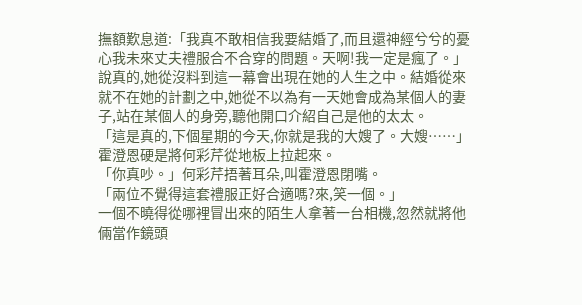撫額歎息道:「我真不敢相信我要結婚了,而且還神經兮兮的憂心我未來丈夫禮服合不合穿的問題。天啊!我一定是瘋了。」
說真的,她從沒料到這一幕會出現在她的人生之中。結婚從來就不在她的計劃之中,她從不以為有一天她會成為某個人的妻子,站在某個人的身旁,聽他開口介紹自己是他的太太。
「這是真的,下個星期的今天,你就是我的大嫂了。大嫂……」霍澄恩硬是將何彩芹從地板上拉起來。
「你真吵。」何彩芹捂著耳朵,叫霍澄恩閉嘴。
「兩位不覺得這套禮服正好合適嗎?來,笑一個。」
一個不曉得從哪裡冒出來的陌生人拿著一台相機,忽然就將他倆當作鏡頭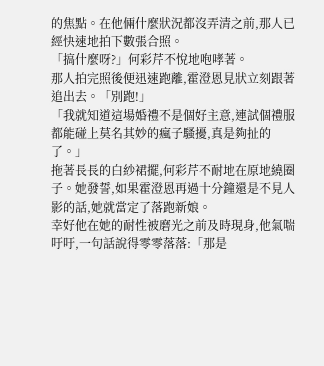的焦點。在他倆什麼狀況都沒弄清之前,那人已經快速地拍下數張合照。
「搞什麼呀?」何彩芹不悅地咆哮著。
那人拍完照後便迅速跑離,霍澄恩見狀立刻跟著追出去。「別跑!」
「我就知道這場婚禮不是個好主意,連試個禮服都能碰上莫名其妙的瘋子騷擾,真是夠扯的了。」
拖著長長的白紗裙擺,何彩芹不耐地在原地繞圈子。她發誓,如果霍澄恩再過十分鐘還是不見人影的話,她就當定了落跑新娘。
幸好他在她的耐性被磨光之前及時現身,他氣喘吁吁,一句話說得零零落落:「那是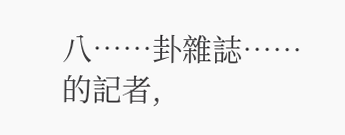八……卦雜誌……的記者,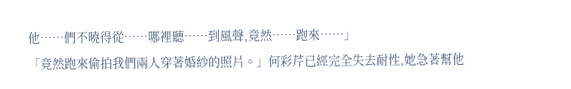他……們不曉得從……哪裡聽……到風聲,竟然……跑來……」
「竟然跑來偷拍我們兩人穿著婚紗的照片。」何彩芹已經完全失去耐性,她急著幫他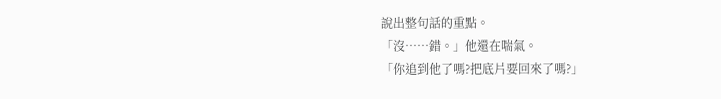說出整句話的重點。
「沒……錯。」他還在喘氣。
「你追到他了嗎?把底片要回來了嗎?」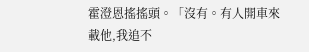霍澄恩搖搖頭。「沒有。有人開車來載他,我追不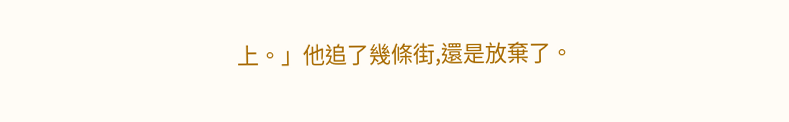上。」他追了幾條街,還是放棄了。